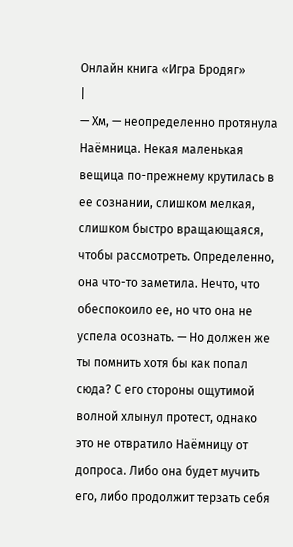Онлайн книга «Игра Бродяг»
|
— Хм, — неопределенно протянула Наёмница. Некая маленькая вещица по-прежнему крутилась в ее сознании, слишком мелкая, слишком быстро вращающаяся, чтобы рассмотреть. Определенно, она что-то заметила. Нечто, что обеспокоило ее, но что она не успела осознать. — Но должен же ты помнить хотя бы как попал сюда? С его стороны ощутимой волной хлынул протест, однако это не отвратило Наёмницу от допроса. Либо она будет мучить его, либо продолжит терзать себя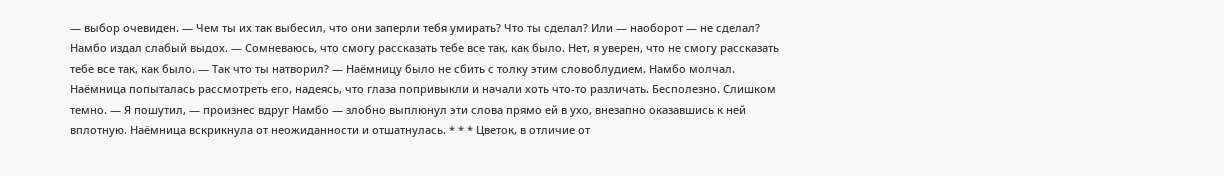— выбор очевиден. — Чем ты их так выбесил, что они заперли тебя умирать? Что ты сделал? Или — наоборот — не сделал? Намбо издал слабый выдох. — Сомневаюсь, что смогу рассказать тебе все так, как было. Нет, я уверен, что не смогу рассказать тебе все так, как было. — Так что ты натворил? — Наёмницу было не сбить с толку этим словоблудием. Намбо молчал. Наёмница попыталась рассмотреть его, надеясь, что глаза попривыкли и начали хоть что-то различать. Бесполезно. Слишком темно. — Я пошутил, — произнес вдруг Намбо — злобно выплюнул эти слова прямо ей в ухо, внезапно оказавшись к ней вплотную. Наёмница вскрикнула от неожиданности и отшатнулась. * * * Цветок, в отличие от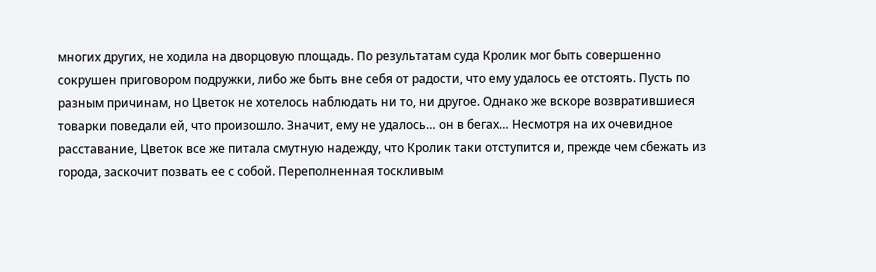многих других, не ходила на дворцовую площадь. По результатам суда Кролик мог быть совершенно сокрушен приговором подружки, либо же быть вне себя от радости, что ему удалось ее отстоять. Пусть по разным причинам, но Цветок не хотелось наблюдать ни то, ни другое. Однако же вскоре возвратившиеся товарки поведали ей, что произошло. Значит, ему не удалось… он в бегах… Несмотря на их очевидное расставание, Цветок все же питала смутную надежду, что Кролик таки отступится и, прежде чем сбежать из города, заскочит позвать ее с собой. Переполненная тоскливым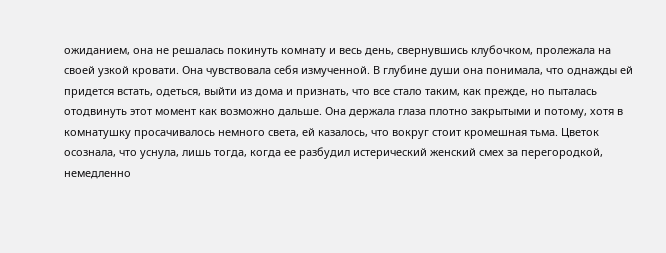ожиданием, она не решалась покинуть комнату и весь день, свернувшись клубочком, пролежала на своей узкой кровати. Она чувствовала себя измученной. В глубине души она понимала, что однажды ей придется встать, одеться, выйти из дома и признать, что все стало таким, как прежде, но пыталась отодвинуть этот момент как возможно дальше. Она держала глаза плотно закрытыми и потому, хотя в комнатушку просачивалось немного света, ей казалось, что вокруг стоит кромешная тьма. Цветок осознала, что уснула, лишь тогда, когда ее разбудил истерический женский смех за перегородкой, немедленно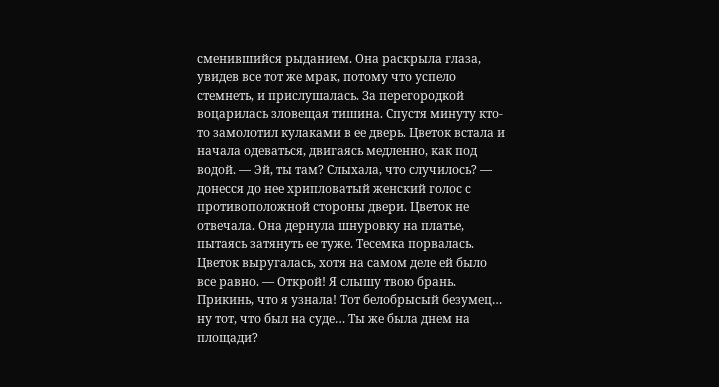сменившийся рыданием. Она раскрыла глаза, увидев все тот же мрак, потому что успело стемнеть, и прислушалась. За перегородкой воцарилась зловещая тишина. Спустя минуту кто-то замолотил кулаками в ее дверь. Цветок встала и начала одеваться, двигаясь медленно, как под водой. — Эй, ты там? Слыхала, что случилось? — донесся до нее хрипловатый женский голос с противоположной стороны двери. Цветок не отвечала. Она дернула шнуровку на платье, пытаясь затянуть ее туже. Тесемка порвалась. Цветок выругалась, хотя на самом деле ей было все равно. — Открой! Я слышу твою брань. Прикинь, что я узнала! Тот белобрысый безумец… ну тот, что был на суде… Ты же была днем на площади?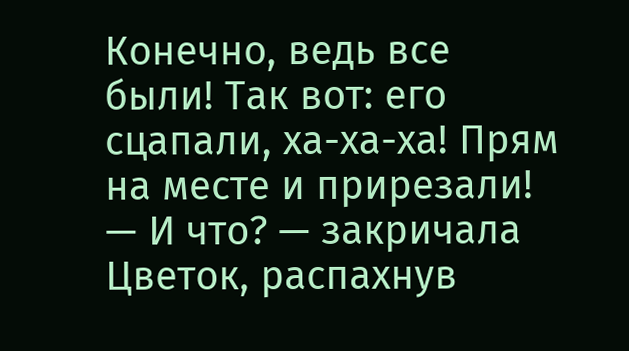Конечно, ведь все были! Так вот: его сцапали, ха-ха-ха! Прям на месте и прирезали! — И что? — закричала Цветок, распахнув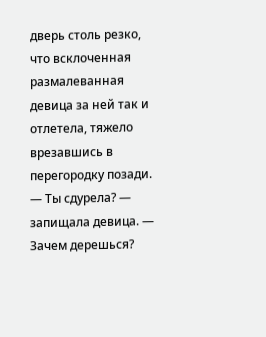дверь столь резко, что всклоченная размалеванная девица за ней так и отлетела, тяжело врезавшись в перегородку позади. — Ты сдурела? — запищала девица. — Зачем дерешься?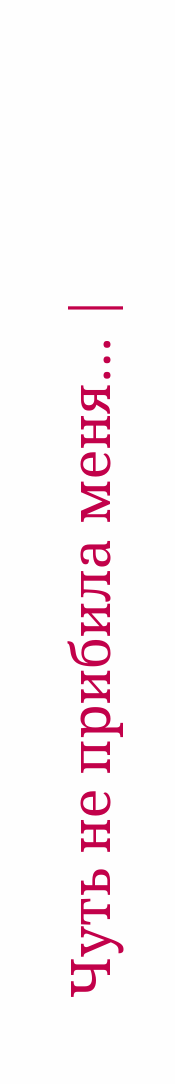Чуть не прибила меня… |